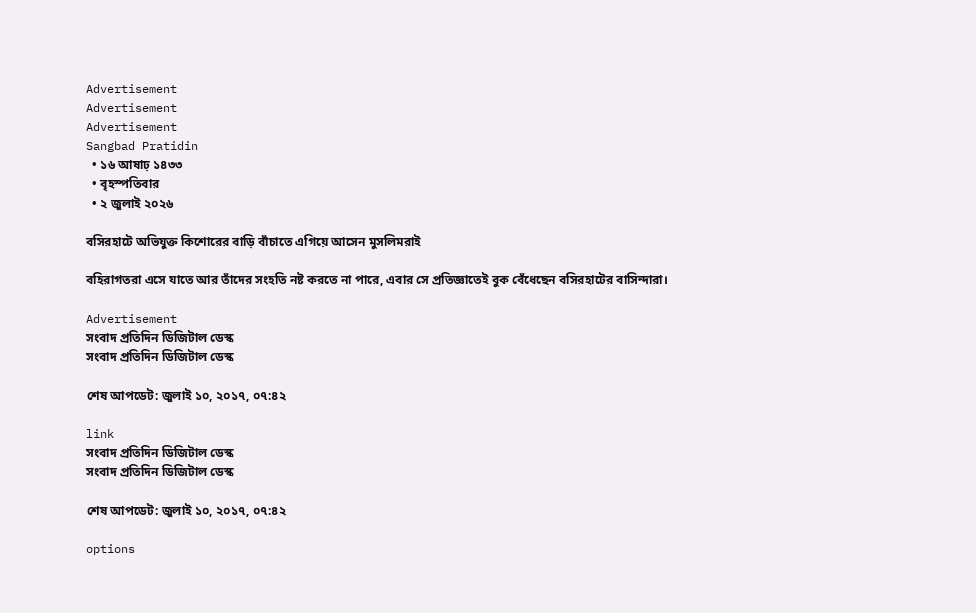Advertisement
Advertisement
Advertisement
Sangbad Pratidin
  • ১৬ আষাঢ় ১৪৩৩
  • বৃহস্পতিবার
  • ২ জুলাই ২০২৬

বসিরহাটে অভিযুক্ত কিশোরের বাড়ি বাঁচাতে এগিয়ে আসেন মুসলিমরাই

বহিরাগতরা এসে যাতে আর তাঁদের সংহতি নষ্ট করতে না পারে, এবার সে প্রতিজ্ঞাতেই বুক বেঁধেছেন বসিরহাটের বাসিন্দারা।

Advertisement
সংবাদ প্রতিদিন ডিজিটাল ডেস্ক
সংবাদ প্রতিদিন ডিজিটাল ডেস্ক

শেষ আপডেট: জুলাই ১০, ২০১৭, ০৭:৪২

link
সংবাদ প্রতিদিন ডিজিটাল ডেস্ক
সংবাদ প্রতিদিন ডিজিটাল ডেস্ক

শেষ আপডেট: জুলাই ১০, ২০১৭, ০৭:৪২

options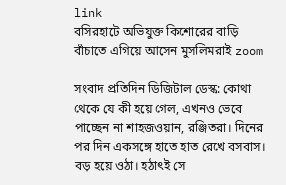link
বসিরহাটে অভিযুক্ত কিশোরের বাড়ি বাঁচাতে এগিয়ে আসেন মুসলিমরাই zoom

সংবাদ প্রতিদিন ডিজিটাল ডেস্ক: কোথা থেকে যে কী হয়ে গেল, এখনও ভেবে পাচ্ছেন না শাহজওয়ান, রঞ্জিতরা। দিনের পর দিন একসঙ্গে হাতে হাত রেখে বসবাস। বড় হয়ে ওঠা। হঠাৎই সে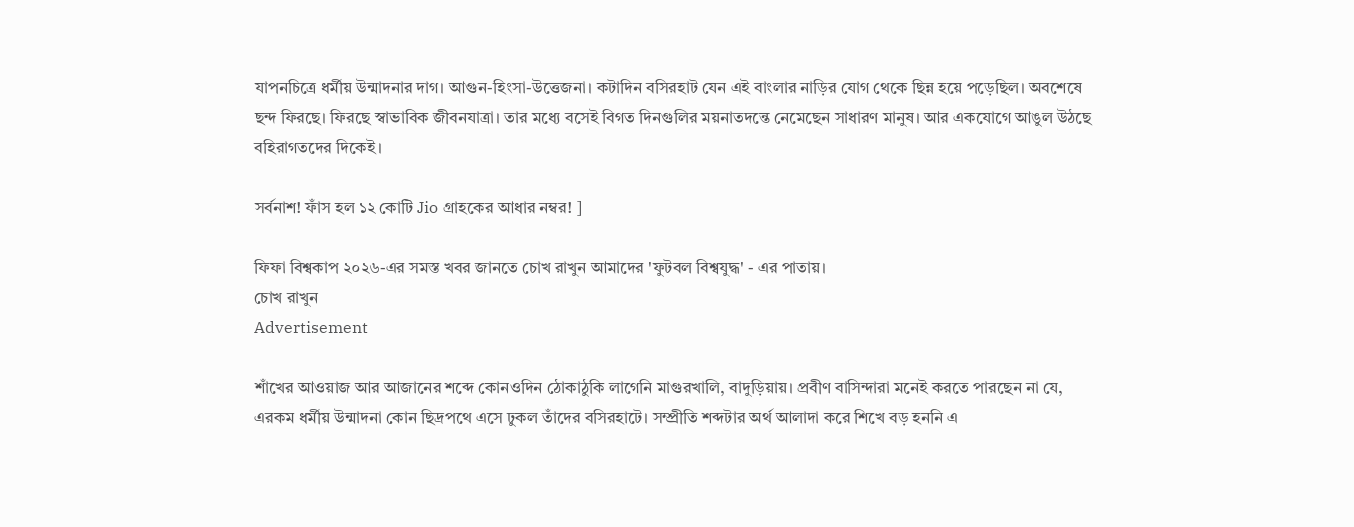যাপনচিত্রে ধর্মীয় উন্মাদনার দাগ। আগুন-হিংসা-উত্তেজনা। কটাদিন বসিরহাট যেন এই বাংলার নাড়ির যোগ থেকে ছিন্ন হয়ে পড়েছিল। অবশেষে ছন্দ ফিরছে। ফিরছে স্বাভাবিক জীবনযাত্রা। তার মধ্যে বসেই বিগত দিনগুলির ময়নাতদন্তে নেমেছেন সাধারণ মানুষ। আর একযোগে আঙুল উঠছে বহিরাগতদের দিকেই।

সর্বনাশ! ফাঁস হল ১২ কোটি Jio গ্রাহকের আধার নম্বর! ]

ফিফা বিশ্বকাপ ২০২৬-এর সমস্ত খবর জানতে চোখ রাখুন আমাদের 'ফুটবল বিশ্বযুদ্ধ' - এর পাতায়।
চোখ রাখুন
Advertisement

শাঁখের আওয়াজ আর আজানের শব্দে কোনওদিন ঠোকাঠুকি লাগেনি মাগুরখালি, বাদুড়িয়ায়। প্রবীণ বাসিন্দারা মনেই করতে পারছেন না যে, এরকম ধর্মীয় উন্মাদনা কোন ছিদ্রপথে এসে ঢুকল তাঁদের বসিরহাটে। সম্প্রীতি শব্দটার অর্থ আলাদা করে শিখে বড় হননি এ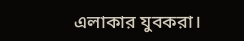এলাকার যুবকরা।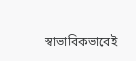স্বাভাবিকভাবেই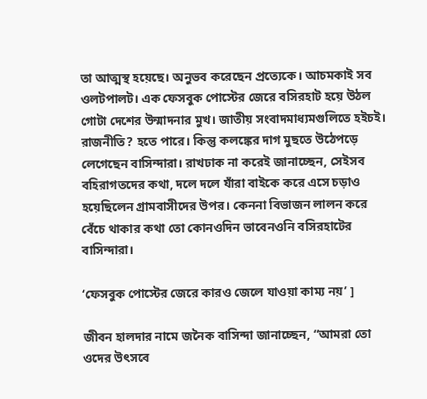তা আত্মস্থ হয়েছে। অনুভব করেছেন প্রত্যেকে। আচমকাই সব ওলটপালট। এক ফেসবুক পোস্টের জেরে বসিরহাট হয়ে উঠল গোটা দেশের উন্মাদনার মুখ। জাতীয় সংবাদমাধ্যমগুলিতে হইচই। রাজনীতি? হতে পারে। কিন্তু কলঙ্কের দাগ মুছতে উঠেপড়ে লেগেছেন বাসিন্দারা। রাখঢাক না করেই জানাচ্ছেন, সেইসব বহিরাগতদের কথা, দলে দলে যাঁরা বাইকে করে এসে চড়াও হয়েছিলেন গ্রামবাসীদের উপর। কেননা বিভাজন লালন করে বেঁচে থাকার কথা তো কোনওদিন ভাবেনওনি বসিরহাটের বাসিন্দারা।

‘ফেসবুক পোস্টের জেরে কারও জেলে যাওয়া কাম্য নয়’ ]

জীবন হালদার নামে জনৈক বাসিন্দা জানাচ্ছেন, “আমরা তো ওদের উৎসবে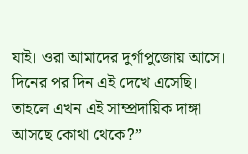যাই। ওরা আমাদের দুর্গাপুজোয় আসে। দিনের পর দিন এই দেখে এসেছি। তাহলে এখন এই সাম্প্রদায়িক দাঙ্গা আসছে কোথা থেকে?”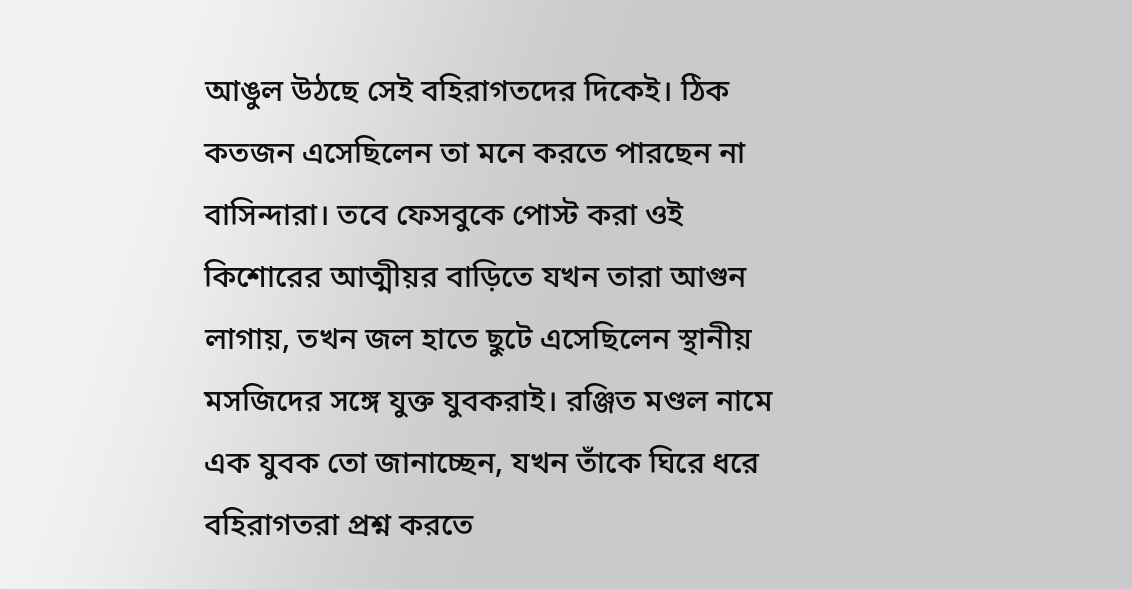আঙুল উঠছে সেই বহিরাগতদের দিকেই। ঠিক কতজন এসেছিলেন তা মনে করতে পারছেন না বাসিন্দারা। তবে ফেসবুকে পোস্ট করা ওই কিশোরের আত্মীয়র বাড়িতে যখন তারা আগুন লাগায়, তখন জল হাতে ছুটে এসেছিলেন স্থানীয় মসজিদের সঙ্গে যুক্ত যুবকরাই। রঞ্জিত মণ্ডল নামে এক যুবক তো জানাচ্ছেন, যখন তাঁকে ঘিরে ধরে বহিরাগতরা প্রশ্ন করতে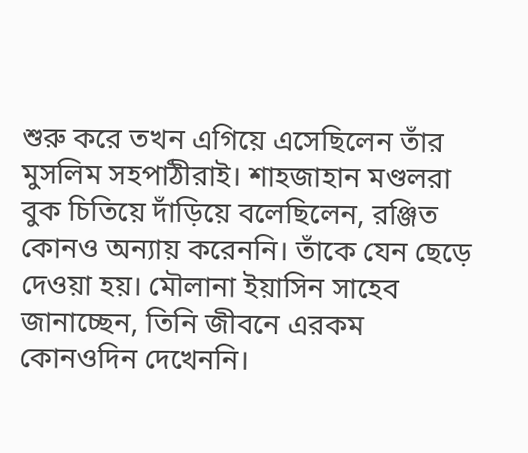শুরু করে তখন এগিয়ে এসেছিলেন তাঁর মুসলিম সহপাঠীরাই। শাহজাহান মণ্ডলরা বুক চিতিয়ে দাঁড়িয়ে বলেছিলেন, রঞ্জিত কোনও অন্যায় করেননি। তাঁকে যেন ছেড়ে দেওয়া হয়। মৌলানা ইয়াসিন সাহেব জানাচ্ছেন, তিনি জীবনে এরকম কোনওদিন দেখেননি।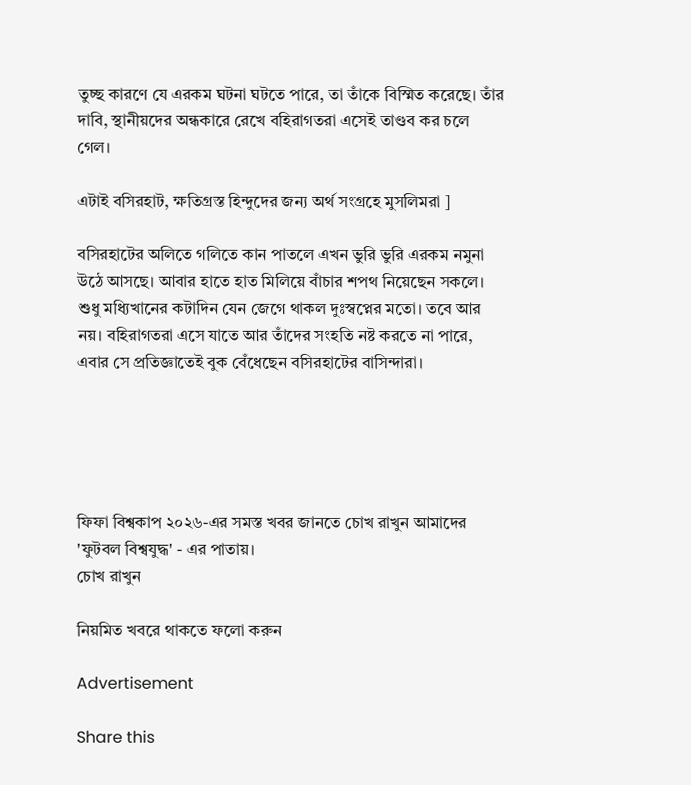তুচ্ছ কারণে যে এরকম ঘটনা ঘটতে পারে, তা তাঁকে বিস্মিত করেছে। তাঁর দাবি, স্থানীয়দের অন্ধকারে রেখে বহিরাগতরা এসেই তাণ্ডব কর চলে গেল।

এটাই বসিরহাট, ক্ষতিগ্রস্ত হিন্দুদের জন্য অর্থ সংগ্রহে মুসলিমরা ]

বসিরহাটের অলিতে গলিতে কান পাতলে এখন ভুরি ভুরি এরকম নমুনা উঠে আসছে। আবার হাতে হাত মিলিয়ে বাঁচার শপথ নিয়েছেন সকলে। শুধু মধ্যিখানের কটাদিন যেন জেগে থাকল দুঃস্বপ্নের মতো। তবে আর নয়। বহিরাগতরা এসে যাতে আর তাঁদের সংহতি নষ্ট করতে না পারে, এবার সে প্রতিজ্ঞাতেই বুক বেঁধেছেন বসিরহাটের বাসিন্দারা।





ফিফা বিশ্বকাপ ২০২৬-এর সমস্ত খবর জানতে চোখ রাখুন আমাদের 'ফুটবল বিশ্বযুদ্ধ' - এর পাতায়।
চোখ রাখুন

নিয়মিত খবরে থাকতে ফলো করুন

Advertisement

Share this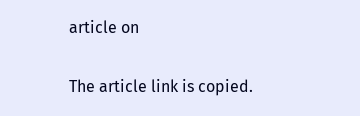article on

The article link is copied.